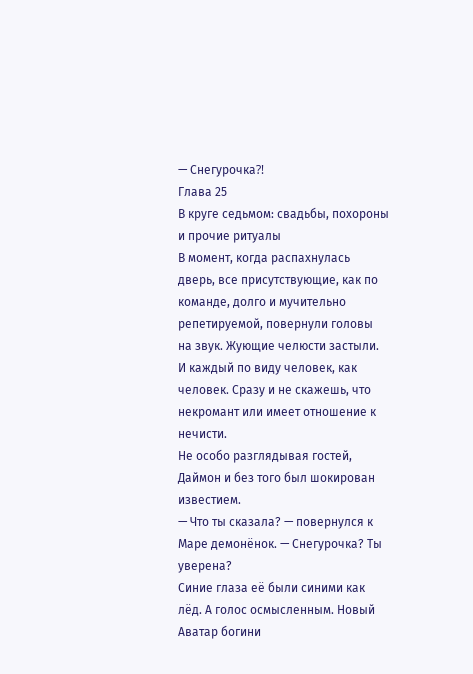— Снегурочка⁈
Глава 25
В круге седьмом: свадьбы, похороны и прочие ритуалы
В момент, когда распахнулась дверь, все присутствующие, как по команде, долго и мучительно репетируемой, повернули головы на звук. Жующие челюсти застыли. И каждый по виду человек, как человек. Сразу и не скажешь, что некромант или имеет отношение к нечисти.
Не особо разглядывая гостей, Даймон и без того был шокирован известием.
— Что ты сказала? — повернулся к Маре демонёнок. — Снегурочка? Ты уверена?
Синие глаза её были синими как лёд. А голос осмысленным. Новый Аватар богини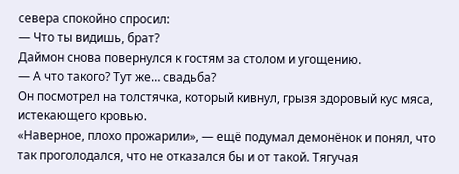севера спокойно спросил:
— Что ты видишь, брат?
Даймон снова повернулся к гостям за столом и угощению.
— А что такого? Тут же… свадьба?
Он посмотрел на толстячка, который кивнул, грызя здоровый кус мяса, истекающего кровью.
«Наверное, плохо прожарили», — ещё подумал демонёнок и понял, что так проголодался, что не отказался бы и от такой. Тягучая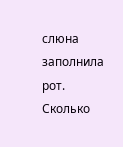слюна заполнила рот. Сколько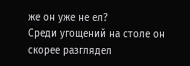же он уже не ел?
Среди угощений на столе он скорее разглядел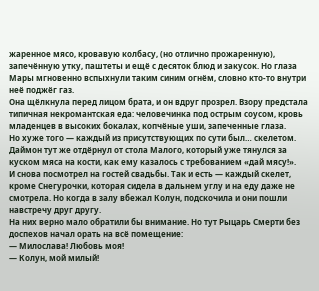жаренное мясо, кровавую колбасу, (но отлично прожаренную), запечённую утку, паштеты и ещё с десяток блюд и закусок. Но глаза Мары мгновенно вспыхнули таким синим огнём, словно кто-то внутри неё поджёг газ.
Она щёлкнула перед лицом брата, и он вдруг прозрел. Взору предстала типичная некромантская еда: человечинка под острым соусом, кровь младенцев в высоких бокалах, копчёные уши, запеченные глаза.
Но хуже того — каждый из присутствующих по сути был… скелетом.
Даймон тут же отдёрнул от стола Малого, который уже тянулся за куском мяса на кости, как ему казалось с требованием «дай мясу!».
И снова посмотрел на гостей свадьбы. Так и есть — каждый скелет, кроме Снегурочки, которая сидела в дальнем углу и на еду даже не смотрела. Но когда в залу вбежал Колун, подскочила и они пошли навстречу друг другу.
На них верно мало обратили бы внимание. Но тут Рыцарь Смерти без доспехов начал орать на всё помещение:
— Милослава! Любовь моя!
— Колун, мой милый!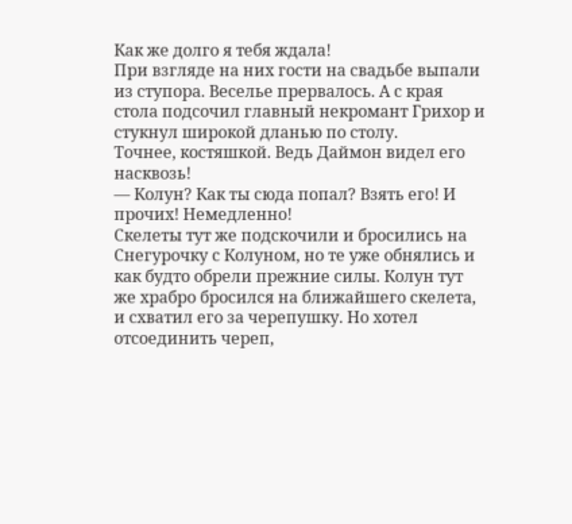Как же долго я тебя ждала!
При взгляде на них гости на свадьбе выпали из ступора. Веселье прервалось. А с края стола подсочил главный некромант Грихор и стукнул широкой дланью по столу.
Точнее, костяшкой. Ведь Даймон видел его насквозь!
— Колун? Как ты сюда попал? Взять его! И прочих! Немедленно!
Скелеты тут же подскочили и бросились на Снегурочку с Колуном, но те уже обнялись и как будто обрели прежние силы. Колун тут же храбро бросился на ближайшего скелета, и схватил его за черепушку. Но хотел отсоединить череп,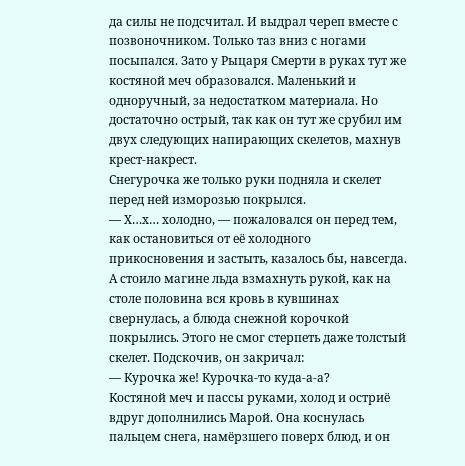да силы не подсчитал. И выдрал череп вместе с позвоночником. Только таз вниз с ногами посыпался. Зато у Рыцаря Смерти в руках тут же костяной меч образовался. Маленький и одноручный, за недостатком материала. Но достаточно острый, так как он тут же срубил им двух следующих напирающих скелетов, махнув крест-накрест.
Снегурочка же только руки подняла и скелет перед ней изморозью покрылся.
— Х…х… холодно, — пожаловался он перед тем, как остановиться от её холодного прикосновения и застыть, казалось бы, навсегда.
А стоило магине льда взмахнуть рукой, как на столе половина вся кровь в кувшинах свернулась, а блюда снежной корочкой покрылись. Этого не смог стерпеть даже толстый скелет. Подскочив, он закричал:
— Курочка же! Курочка-то куда-а-а?
Костяной меч и пассы руками, холод и остриё вдруг дополнились Марой. Она коснулась пальцем снега, намёрзшего поверх блюд, и он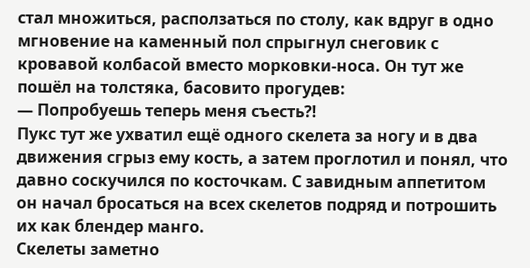стал множиться, расползаться по столу, как вдруг в одно мгновение на каменный пол спрыгнул снеговик с кровавой колбасой вместо морковки-носа. Он тут же пошёл на толстяка, басовито прогудев:
— Попробуешь теперь меня съесть⁈
Пукс тут же ухватил ещё одного скелета за ногу и в два движения сгрыз ему кость, а затем проглотил и понял, что давно соскучился по косточкам. С завидным аппетитом он начал бросаться на всех скелетов подряд и потрошить их как блендер манго.
Скелеты заметно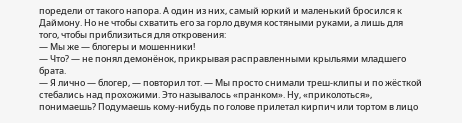поредели от такого напора. А один из них, самый юркий и маленький бросился к Даймону. Но не чтобы схватить его за горло двумя костяными руками, а лишь для того, чтобы приблизиться для откровения:
— Мы же — блогеры и мошенники!
— Что? — не понял демонёнок, прикрывая расправленными крыльями младшего брата.
— Я лично — блогер, — повторил тот. — Мы просто снимали треш-клипы и по жёсткой стебались над прохожими. Это называлось «пранком». Ну, «приколоться», понимаешь? Подумаешь кому-нибудь по голове прилетал кирпич или тортом в лицо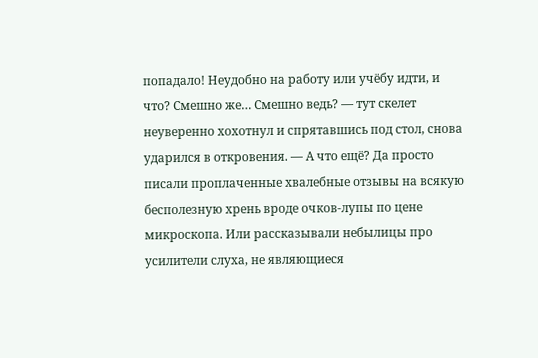попадало! Неудобно на работу или учёбу идти, и что? Смешно же… Смешно ведь? — тут скелет неуверенно хохотнул и спрятавшись под стол, снова ударился в откровения. — А что ещё? Да просто писали проплаченные хвалебные отзывы на всякую бесполезную хрень вроде очков-лупы по цене микроскопа. Или рассказывали небылицы про усилители слуха, не являющиеся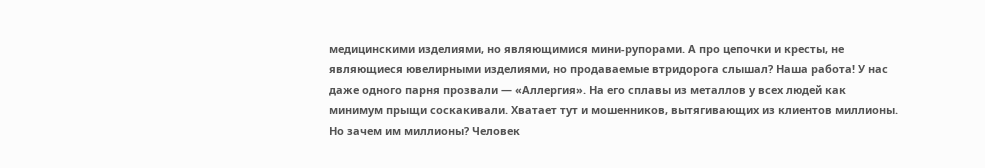медицинскими изделиями, но являющимися мини-рупорами. А про цепочки и кресты, не являющиеся ювелирными изделиями, но продаваемые втридорога слышал? Наша работа! У нас даже одного парня прозвали — «Аллергия». На его сплавы из металлов у всех людей как минимум прыщи соскакивали. Хватает тут и мошенников, вытягивающих из клиентов миллионы. Но зачем им миллионы? Человек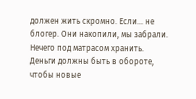должен жить скромно. Если… не блогер. Они накопили, мы забрали. Нечего под матрасом хранить. Деньги должны быть в обороте, чтобы новые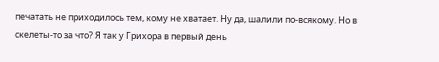печатать не приходилось тем, кому не хватает. Ну да, шалили по-всякому. Но в скелеты-то за что? Я так у Грихора в первый день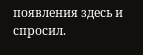появления здесь и спросил.